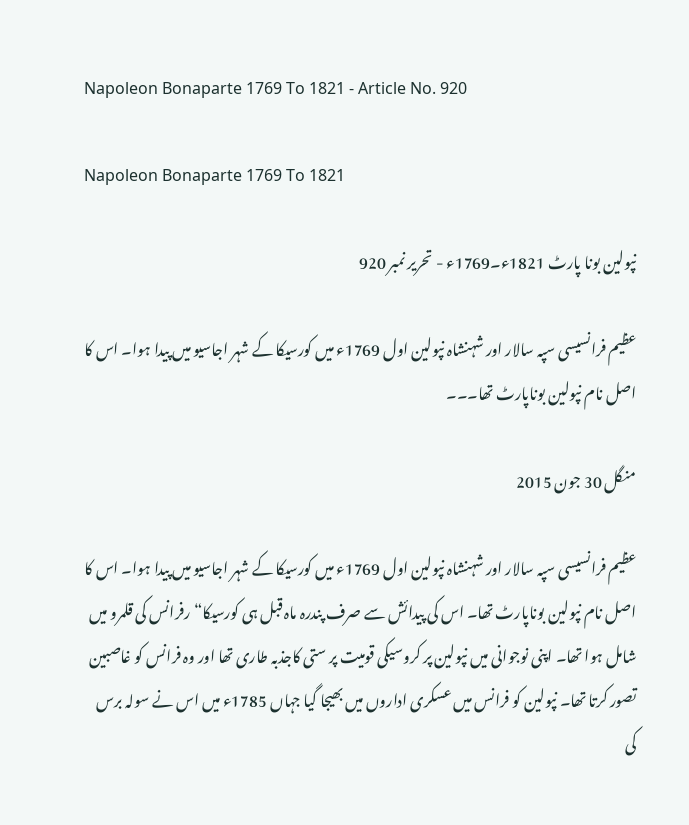Napoleon Bonaparte 1769 To 1821 - Article No. 920

Napoleon Bonaparte 1769 To 1821

نپولین بونا پارٹ 1821ء۔1769ء - تحریر نمبر 920

عظیم فرانسیسی سپہ سالار اور شہنشاہ نپولین اول 1769ء میں کورسیکا کے شہر اجاسیو میں پیدا ہوا۔ اس کا اصل نام نپولین بوناپارٹ تھا۔۔۔

منگل 30 جون 2015

عظیم فرانسیسی سپہ سالار اور شہنشاہ نپولین اول 1769ء میں کورسیکا کے شہر اجاسیو میں پیدا ہوا۔ اس کا اصل نام نپولین بوناپارٹ تھا۔ اس کی پیدائش سے صرف پندرہ ماہ قبل ہی کورسیکا“ رفرانس کی قلمرو میں شامل ہوا تھا۔ اپنی نوجوانی میں نپولین پر کروسیکی قومیت پر ستی کاجذبہ طاری تھا اور وہ فرانس کو غاصبین تصور کرتا تھا۔ نپولین کو فرانس میں عسکری اداروں میں بھیجا گیا جہاں 1785ء میں اس نے سولہ برس کی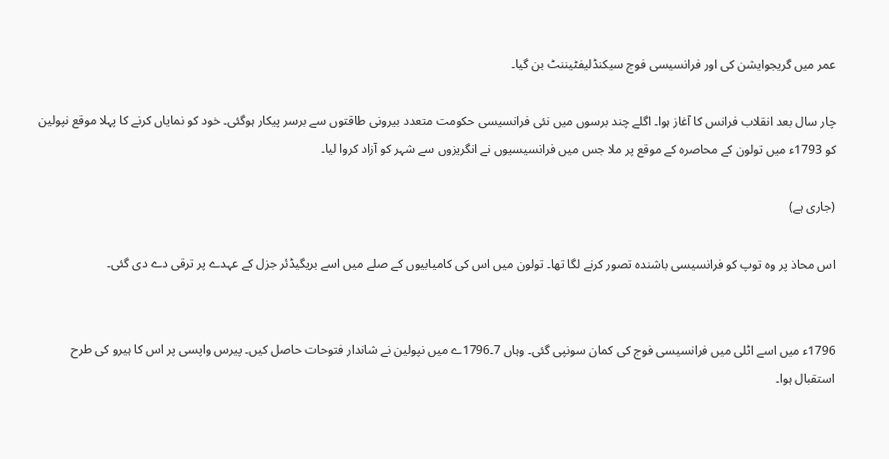عمر میں گریجوایشن کی اور فرانسیسی فوج سیکنڈلیفٹیننٹ بن گیا۔

چار سال بعد انقلاب فرانس کا آغاز ہوا۔ اگلے چند برسوں میں نئی فرانسیسی حکومت متعدد بیرونی طاقتوں سے برسر پیکار ہوگئی۔ خود کو نمایاں کرنے کا پہلا موقع نپولین کو 1793ء میں تولون کے محاصرہ کے موقع پر ملا جس میں فرانسیسیوں نے انگریزوں سے شہر کو آزاد کروا لیا۔

(جاری ہے)

اس محاذ پر وہ توپ کو فرانسیسی باشندہ تصور کرنے لگا تھا۔ تولون میں اس کی کامیابیوں کے صلے میں اسے بریگیڈئر جزل کے عہدے پر ترقی دے دی گئی۔


1796ء میں اسے اٹلی میں فرانسیسی فوج کی کمان سونپی گئی۔ وہاں 7۔1796ے میں نپولین نے شاندار فتوحات حاصل کیں۔ پیرس واپسی پر اس کا ہیرو کی طرح استقبال ہوا۔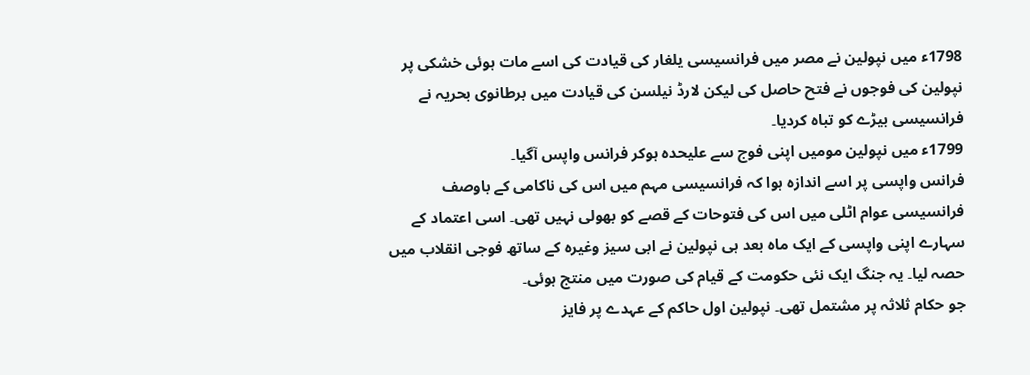1798ء میں نپولین نے مصر میں فرانسیسی یلغار کی قیادت کی اسے مات ہوئی خشکی پر نپولین کی فوجوں نے فتح حاصل کی لیکن لارڈ نیلسن کی قیادت میں برطانوی بحریہ نے فرانسیسی بیڑے کو تباہ کردیا۔
1799ء میں نپولین مومیں اپنی فوج سے علیحدہ ہوکر فرانس واپس آگیا۔
فرانس واپسی پر اسے اندازہ ہوا کہ فرانسیسی مہم میں اس کی ناکامی کے باوصف فرانسیسی عوام اٹلی میں اس کی فتوحات کے قصے کو بھولی نہیں تھی۔ اسی اعتماد کے سہارے اپنی واپسی کے ایک ماہ بعد ہی نپولین نے ابی سیز وغیرہ کے ساتھ فوجی انقلاب میں حصہ لیا۔ یہ جنگ ایک نئی حکومت کے قیام کی صورت میں منتج ہوئی۔
جو حکام ثلاثہ پر مشتمل تھی۔ نپولین اول حاکم کے عہدے پر فایز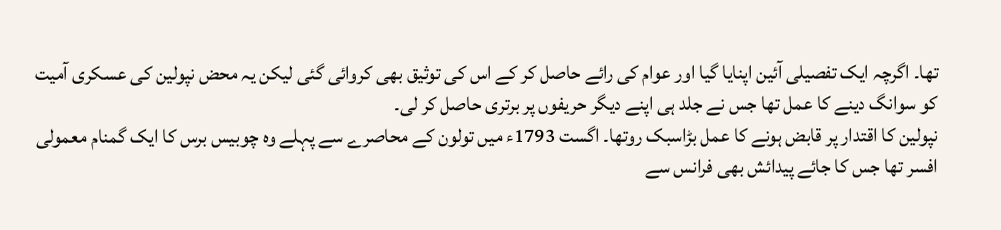تھا۔ اگرچہ ایک تفصیلی آئین اپنایا گیا اور عوام کی رائے حاصل کر کے اس کی توثیق بھی کروائی گئی لیکن یہ محض نپولین کی عسکری آمیت کو سوانگ دینے کا عمل تھا جس نے جلد ہی اپنے دیگر حریفوں پر برتری حاصل کر لی۔
نپولین کا اقتدار پر قابض ہونے کا عمل بڑاسبک روتھا۔ اگست 1793ء میں تولون کے محاصرے سے پہلے وہ چوبیس برس کا ایک گمنام معمولی افسر تھا جس کا جائے پیدائش بھی فرانس سے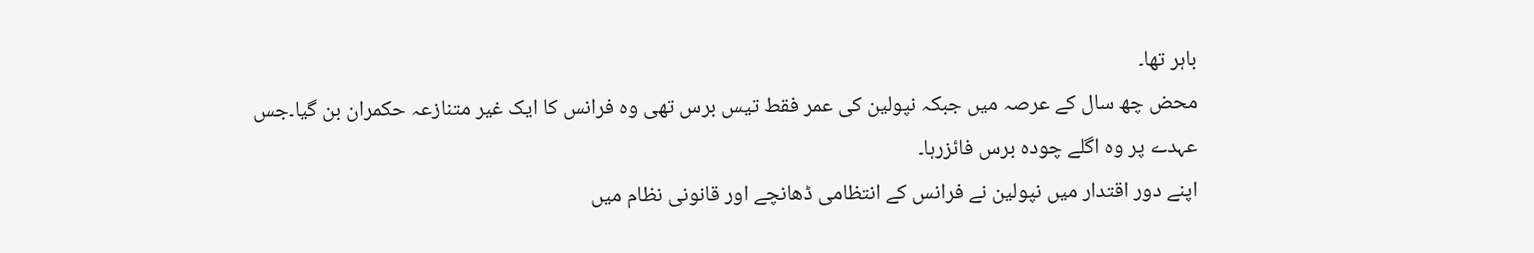باہر تھا۔
محض چھ سال کے عرصہ میں جبکہ نپولین کی عمر فقط تیس برس تھی وہ فرانس کا ایک غیر متنازعہ حکمران بن گیا۔جس عہدے پر وہ اگلے چودہ برس فائزرہا۔
اپنے دور اقتدار میں نپولین نے فرانس کے انتظامی ڈھانچے اور قانونی نظام میں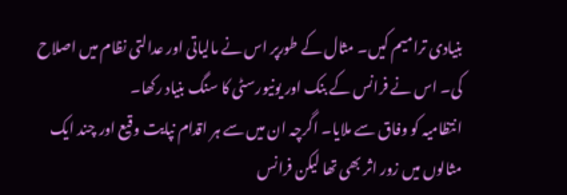بنیادی ترامیم کیں۔ مثال کے طورپر اس نے مالیاتی اور عدالتی نظام میں اصلاح کی۔ اس نے فرانس کے بنک اور یونیورسٹی کا سنگ بنیاد رکھا۔
انتظامیہ کو وفاق سے ملایا۔ اگرچہ ان میں سے ہر اقدام نپایت وقیع اور چند ایک مثالوں میں زور اثر بھی تھا لیکن فرانس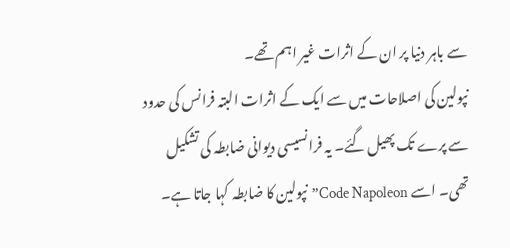سے باہر دنیا پر ان کے اثرات غیر اہم تھے۔
نپولین کی اصلاحات میں سے ایک کے اثرات البتہ فرانس کی حدود سے پرے تک پھیل گئے۔ یہ فرانسیسی دیوانی ضابطہ کی تشکیل تھی۔ اسے Code Napoleon”نپولین کا ضابطہ کہا جاتا ہے۔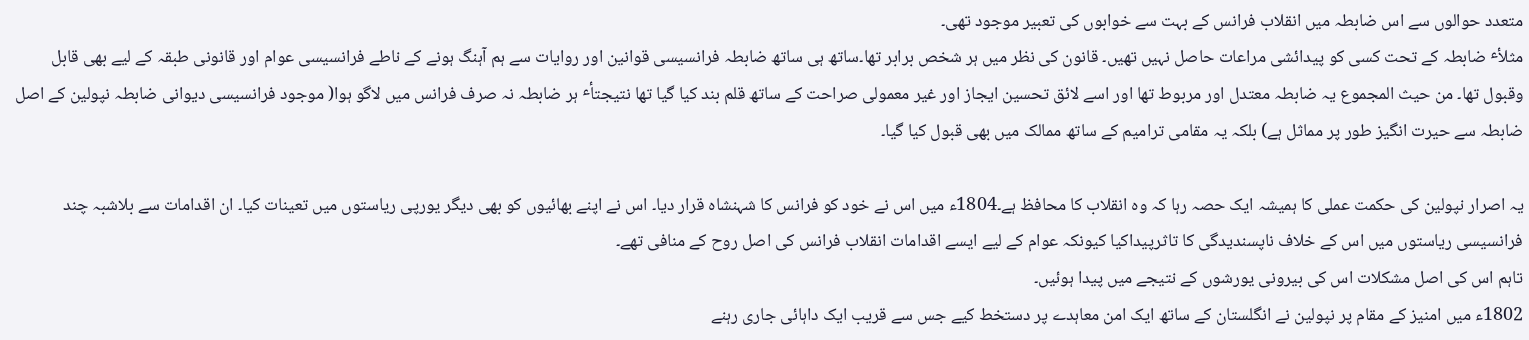متعدد حوالوں سے اس ضابطہ میں انقلاب فرانس کے بہت سے خوابوں کی تعبیر موجود تھی۔
مثلأٴ ضابطہ کے تحت کسی کو پیدائشی مراعات حاصل نہیں تھیں۔ قانون کی نظر میں ہر شخص برابر تھا۔ساتھ ہی ساتھ ضابطہ فرانسیسی قوانین اور روایات سے ہم آہنگ ہونے کے ناطے فرانسیسی عوام اور قانونی طبقہ کے لیے بھی قابل وقبول تھا۔ من حیث المجموع یہ ضابطہ معتدل اور مربوط تھا اور اسے لائق تحسین ایجاز اور غیر معمولی صراحت کے ساتھ قلم بند کیا گیا تھا نتیجتأٴ ہر ضابطہ نہ صرف فرانس میں لاگو ہوا( موجود فرانسیسی دیوانی ضابطہ نپولین کے اصل ضابطہ سے حیرت انگیز طور پر مماثل ہے) بلکہ یہ مقامی ترامیم کے ساتھ ممالک میں بھی قبول کیا گیا۔

یہ اصرار نپولین کی حکمت عملی کا ہمیشہ ایک حصہ رہا کہ وہ انقلاب کا محافظ ہے۔1804ء میں اس نے خود کو فرانس کا شہنشاہ قرار دیا۔ اس نے اپنے بھائیوں کو بھی دیگر یورپی ریاستوں میں تعینات کیا۔ ان اقدامات سے بلاشبہ چند فرانسیسی ریاستوں میں اس کے خلاف ناپسندیدگی کا تاثرپیداکیا کیونکہ عوام کے لیے ایسے اقدامات انقلاب فرانس کی اصل روح کے منافی تھے۔
تاہم اس کی اصل مشکلات اس کی بیرونی یورشوں کے نتیجے میں پیدا ہوئیں۔
1802ء میں امنیز کے مقام پر نپولین نے انگلستان کے ساتھ ایک امن معاہدے پر دستخط کیے جس سے قریب ایک داہائی جاری رہنے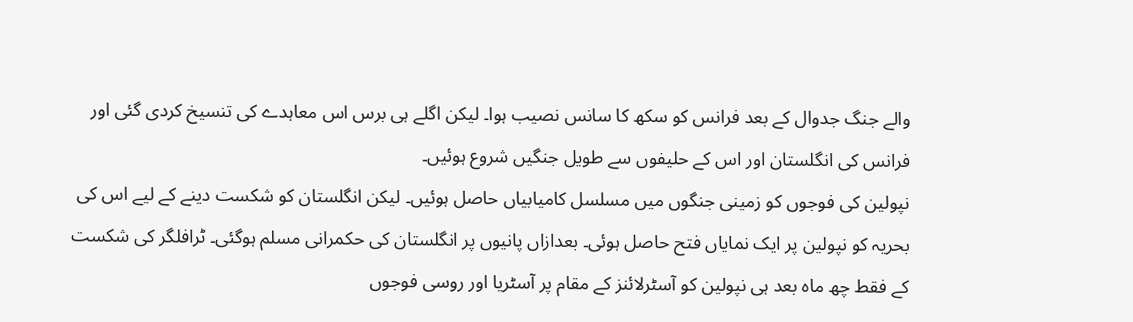والے جنگ جدوال کے بعد فرانس کو سکھ کا سانس نصیب ہوا۔ لیکن اگلے ہی برس اس معاہدے کی تنسیخ کردی گئی اور فرانس کی انگلستان اور اس کے حلیفوں سے طویل جنگیں شروع ہوئیں۔
نپولین کی فوجوں کو زمینی جنگوں میں مسلسل کامیابیاں حاصل ہوئیں۔ لیکن انگلستان کو شکست دینے کے لیے اس کی بحریہ کو نپولین پر ایک نمایاں فتح حاصل ہوئی۔ بعدازاں پانیوں پر انگلستان کی حکمرانی مسلم ہوگئی۔ ٹرافلگر کی شکست کے فقط چھ ماہ بعد ہی نپولین کو آسٹرلائنز کے مقام پر آسٹریا اور روسی فوجوں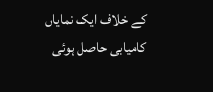کے خلاف ایک نمایاں کامیابی حاصل ہوئی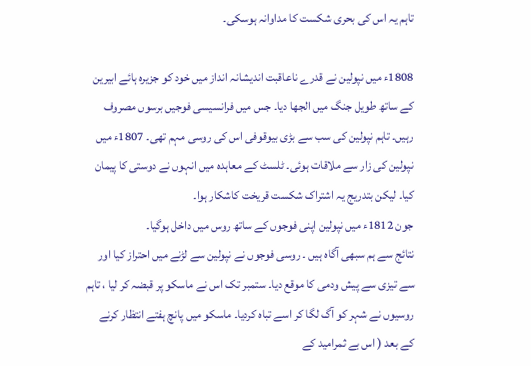تاہم یہ اس کی بحری شکست کا مداوانہ ہوسکی۔

1808ء میں نپولین نے قدرے ناعاقبت اندیشانہ انداز میں خود کو جزیرہ ہائے ابیرین کے ساتھ طویل جنگ میں الجھا دیا۔ جس میں فرانسیسی فوجیں برسوں مصروف رہیں۔ تاہم نپولین کی سب سے بڑی بیوقوفی اس کی روسی مہم تھی۔ 1807ء میں نپولین کی زار سے ملاقات ہوئی۔ ٹلسٹ کے معاہدہ میں انہوں نے دوستی کا پیمان کیا۔ لیکن بتدریج یہ اشتراک شکست قریخت کاشکار ہوا۔
جون 1812ء میں نپولین اپنی فوجوں کے ساتھ روس میں داخل ہوگیا۔
نتائج سے ہم سبھی آگاہ ہیں ۔ روسی فوجوں نے نپولین سے لڑنے میں احتراز کیا اور سے تیزی سے پیش ودمی کا موقع دیا۔ ستمبر تک اس نے ماسکو پر قبضہ کر لیا ، تاہم روسیوں نے شہر کو آگ لگا کر اسے تباہ کردیا۔ ماسکو میں پانچ ہفتے انتظار کرنے کے بعد ( اس بے ثمرامید کے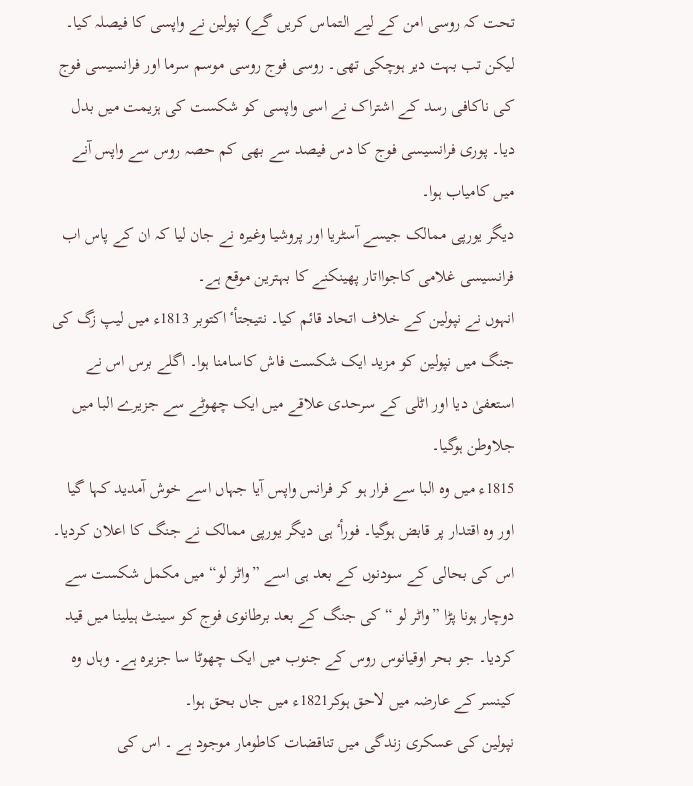تحت کہ روسی امن کے لیے التماس کریں گے) نپولین نے واپسی کا فیصلہ کیا۔
لیکن تب بہت دیر ہوچکی تھی۔ روسی فوج روسی موسم سرما اور فرانسیسی فوج کی ناکافی رسد کے اشتراک نے اسی واپسی کو شکست کی ہزیمت میں بدل دیا۔ پوری فرانسیسی فوج کا دس فیصد سے بھی کم حصہ روس سے واپس آنے میں کامیاب ہوا۔
دیگر یورپی ممالک جیسے آسٹریا اور پروشیا وغیرہ نے جان لیا کہ ان کے پاس اب فرانسیسی غلامی کاجوااتار پھینکنے کا بہترین موقع ہے۔
انہوں نے نپولین کے خلاف اتحاد قائم کیا۔ نتیجتأٴ اکتوبر 1813ء میں لیپ زگ کی جنگ میں نپولین کو مزید ایک شکست فاش کاسامنا ہوا۔ اگلے برس اس نے استعفیٰ دیا اور اٹلی کے سرحدی علاقے میں ایک چھوٹے سے جزیرے البا میں جلاوطن ہوگیا۔
1815ء میں وہ البا سے فرار ہو کر فرانس واپس آیا جہاں اسے خوش آمدید کہا گیا اور وہ اقتدار پر قابض ہوگیا۔ فورأٴ ہی دیگر یورپی ممالک نے جنگ کا اعلان کردیا۔
اس کی بحالی کے سودنوں کے بعد ہی اسے ”واٹر لو“ میں مکمل شکست سے دوچار ہونا پڑا ”واٹر لو “ کی جنگ کے بعد برطانوی فوج کو سینٹ ہیلینا میں قید کردیا۔ جو بحر اوقیانوس روس کے جنوب میں ایک چھوٹا سا جزیرہ ہے۔ وہاں وہ کینسر کے عارضہ میں لاحق ہوکر1821ء میں جاں بحق ہوا۔
نپولین کی عسکری زندگی میں تناقضات کاطومار موجود ہے ۔ اس کی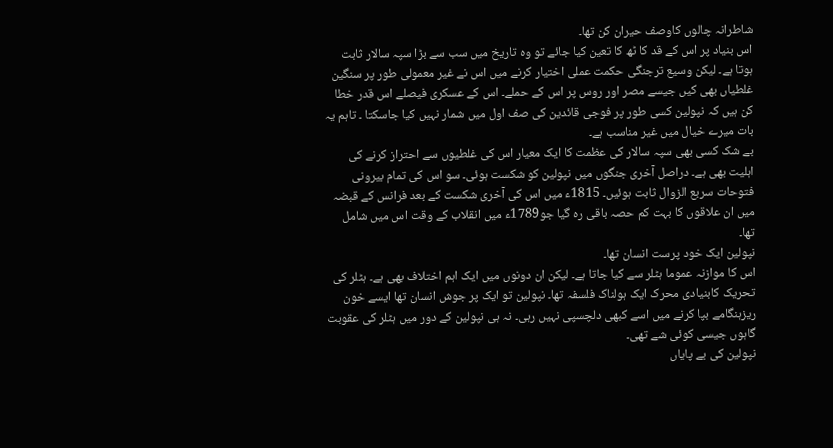شاطرانہ چالوں کاوصف حیران کن تھا۔
اس بنیاد پر اس کے قد کا ٹھ کا تعین کیا جائے تو وہ تاریخ میں سب سے بڑا سپہ سالار ثابت ہوتا ہے۔ لیکن وسیع ترجنگی حکمت عملی اختیار کرنے میں اس نے غیر معمولی طور پر سنگین غلطیاں بھی کیں جیسے مصر اور روس پر اس کے حملے۔ اس کے عسکری فیصلے اس قدر خطا کن ہیں کہ نپولین کسی طور پر فوجی قائدین کی صف اول میں شمار نہیں کیا جاسکتا ۔ تاہم یہ بات میرے خیال میں غیر مناسب ہے۔
بے شک کسی بھی سپہ سالار کی عظمت کا ایک معیار اس کی غلطیوں سے احتراز کرنے کی اہلیت بھی ہے۔ دراصل آخری جنگوں میں نپولین کو شکست ہوئی۔ سو اس کی تمام بیرونی فتوحات سربع الزوال ثابت ہوئیں۔ 1815ء میں اس کی آخری شکست کے بعد فرانس کے قبضہ میں ان علاقوں کا بہت کم حصہ باقی رہ گیا جو1789ء میں انقلاب کے وقت اس میں شامل تھا۔
نپولین ایک خود پرست انسان تھا۔
اس کا موازنہ عموما ہٹلر سے کیا جاتا ہے۔ لیکن ان دونوں میں ایک اہم اختلاف بھی ہے۔ ہٹلر کی تحریک کابنیادی محرک ایک ہولناک فلسفہ تھا۔ نپولین تو ایک پر جوش انسان تھا ایسے خون ریزہنگامے بپا کرنے میں اسے کبھی دلچسپی نہیں رہی۔ نہ ہی نپولین کے دور میں ہٹلر کی عقوبت گاہوں جیسی کوئی شے تھی۔
نپولین کی بے پایاں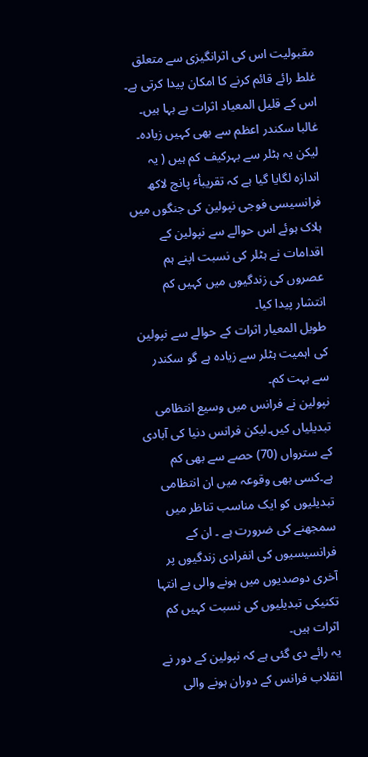مقبولیت اس کی اثرانگیزی سے متعلق غلط رائے قائم کرنے کا امکان پیدا کرتی ہے۔
اس کے قلیل المعیاد اثرات بے بہا ہیں۔ غالبا سکندر اعظم سے بھی کہیں زیادہ۔ لیکن یہ ہٹلر سے بہرکیف کم ہیں ( یہ اندازہ لگایا گیا ہے کہ تقریبأٴ پانچ لاکھ فرانسیسی فوجی نپولین کی جنگوں میں ہلاک ہوئے اس حوالے سے نپولین کے اقدامات نے ہٹلر کی نسبت اپنے ہم عصروں کی زندگیوں میں کہیں کم انتشار پیدا کیا۔
طویل المعیار اثرات کے حوالے سے نپولین کی اہمیت ہٹلر سے زیادہ ہے گو سکندر سے بہت کم۔
نپولین نے فرانس میں وسیع انتظامی تبدیلیاں کیں۔لیکن فرانس دنیا کی آبادی کے سترواں (70) حصے سے بھی کم ہے۔کسی بھی وقوعہ میں ان انتظامی تبدیلیوں کو ایک مناسب تناظر میں سمجھنے کی ضرورت ہے ۔ ان کے فرانسیسیوں کی انفرادی زندگیوں پر آخری دوصدیوں میں ہونے والی بے انتہا تکنیکی تبدیلیوں کی نسبت کہیں کم اثرات ہیں۔
یہ رائے دی گئی ہے کہ نپولین کے دور نے انقلاب فرانس کے دوران ہونے والی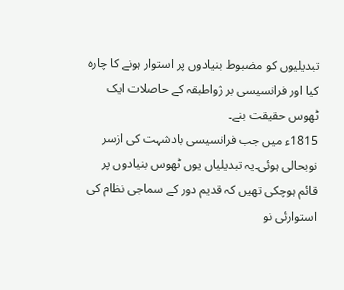تبدیلیوں کو مضبوط بنیادوں پر استوار ہونے کا چارہ کیا اور فرانسیسی بر ژواطبقہ کے حاصلات ایک ٹھوس حقیقت بنے۔
1815ء میں جب فرانسیسی بادشہت کی ازسر نوبحالی ہوئی۔یہ تبدیلیاں یوں ٹھوس بنیادوں پر قائم ہوچکی تھیں کہ قدیم دور کے سماجی نظام کی استوارئی نو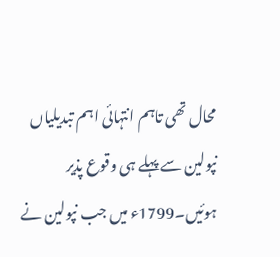محال تھی تاہم انتہائی اہم تبدیلیاں نپولین سے پہلے ہی وقوع پذیر ہوئیں۔1799ء میں جب نپولین نے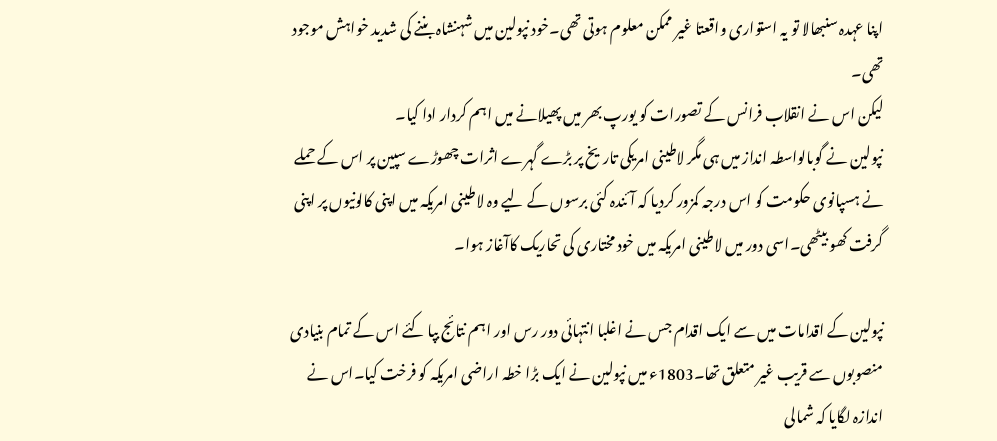اپنا عہدہ سنبھالا تو یہ استواری واقعتا غیر ممکن معلوم ہوتی تھی۔خود نپولین میں شہنشاہ بننے کی شدید خواہش موجود تھی۔
لیکن اس نے انقلاب فرانس کے تصورات کو یورپ بھر میں پھیلانے میں اہم کردار ادا کیا۔
نپولین نے گوبالواسطہ انداز میں ہی مگر لاطینی امریکی تاریخ پر بڑے گہرے اثرات چھوڑے سپین پر اس کے حملے نے ہسپانوی حکومت کو اس درجہ کمزور کردیا کہ آئندہ کئی برسوں کے لیے وہ لاطینی امریکہ میں اپنی کالونیوں پر اپنی گرفت کھو بیٹھی۔اسی دور میں لاطینی امریکہ میں خود مختاری کی تحاریک کاآغاز ہوا۔

نپولین کے اقدامات میں سے ایک اقدام جس نے اغلبا انتہائی دور رس اور اہم نتائج بپا کئے اس کے تمام بنیادی منصوبوں سے قریب غیر متعلق تھا۔1803ء میں نپولین نے ایک بڑا خطہ اراضی امریکہ کو فرخت کیا۔اس نے اندازہ لگایا کہ شمالی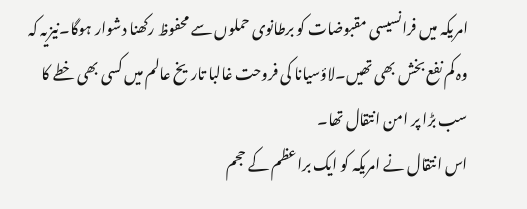امریکہ میں فرانسیسی مقبوضات کو برطانوی حملوں سے محفوظ رکھنا دشوار ہوگا۔نیزیہ کہ وہ کم نفع بخش بھی تھیں۔لاؤسیانا کی فروحت غالبا تاریخ عالم میں کسی بھی خطے کا سب بڑا پر امن انتقال تھا۔
اس انتقال نے امریکہ کو ایک براعظم کے حجم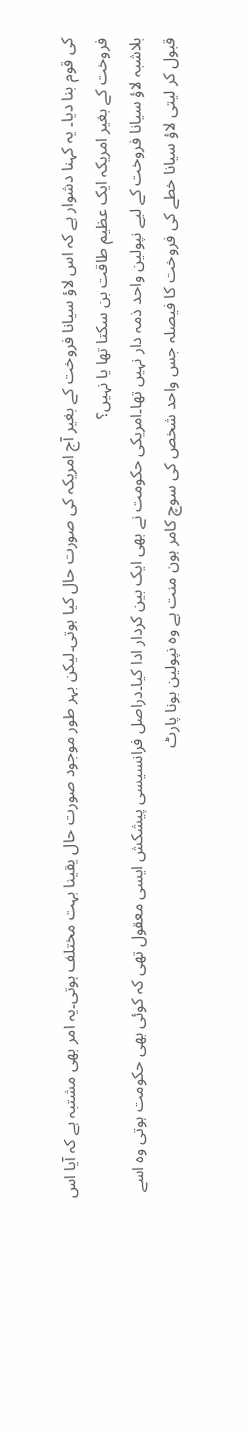کی قوم بنا دیا۔ یہ کہنا دشوار ہے کہ اس لاؤ سیانا فروخت کے بغیر آج امریکہ کی صورت حال کیا ہوتی۔لیکن بہر طور موجود صورت حال یقینا بہت مختلف ہوتی۔یہ امر بھی مشتبہ ہے کہ آیا اس فروخت کے بغیر امریکہ ایک عظیم طاقت بن سکتا تھا یا نہیں؟
بلاشبہ لاؤ سیانا فروخت کے لیے نپولین واحد ذمہ دار نہیں تھا۔امریکی حکومت نے بھی ایک بین کردار ادا کیا۔دراصل فرانسیسی پیشکش ایسی معقول تھی کہ کوئی بھی حکومت ہوتی وہ اسے قبول کر لیتی لاؤ سیانا خطے کی فروخت کا فیصلہ جس واحد شخص کی سوچ کامر ہون منت ہے وہ نپولین بونا پارٹ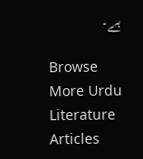ہے۔

Browse More Urdu Literature Articles